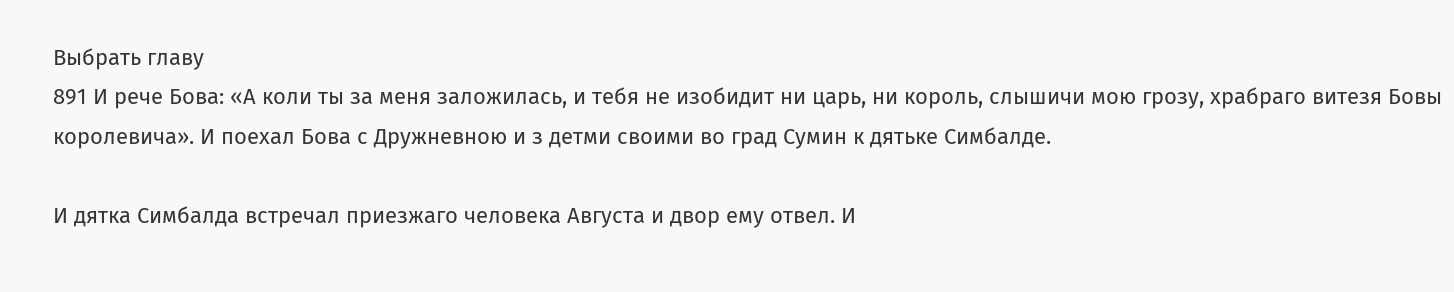Выбрать главу
891 И рече Бова: «А коли ты за меня заложилась, и тебя не изобидит ни царь, ни король, слышичи мою грозу, храбраго витезя Бовы королевича». И поехал Бова с Дружневною и з детми своими во град Сумин к дятьке Симбалде.

И дятка Симбалда встречал приезжаго человека Августа и двор ему отвел. И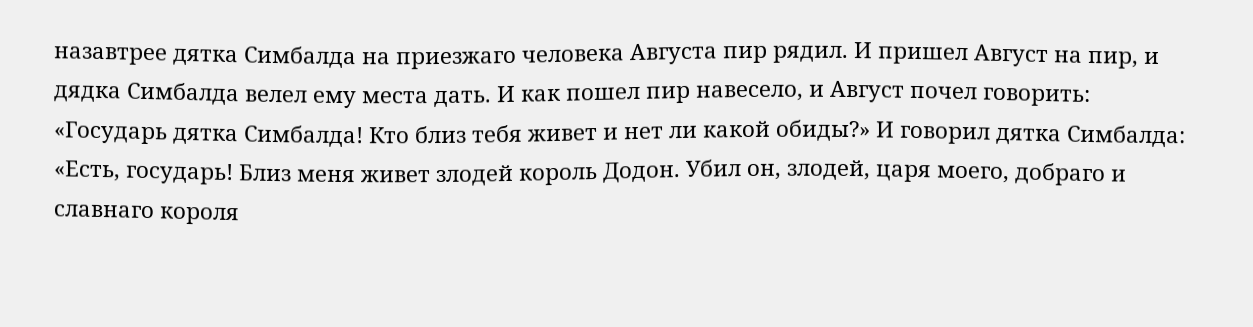назавтрее дятка Симбалда на приезжаго человека Августа пир рядил. И пришел Август на пир, и дядка Симбалда велел ему места дать. И как пошел пир навесело, и Август почел говорить: «Государь дятка Симбалда! Кто близ тебя живет и нет ли какой обиды?» И говорил дятка Симбалда: «Есть, государь! Близ меня живет злодей король Додон. Убил он, злодей, царя моего, добраго и славнаго короля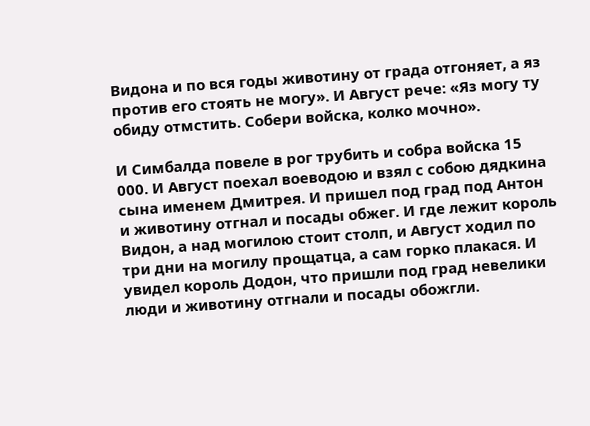Видона и по вся годы животину от града отгоняет, а яз против его стоять не могу». И Август рече: «Яз могу ту обиду отмстить. Собери войска, колко мочно».

И Симбалда повеле в рог трубить и собра войска 15 000. И Август поехал воеводою и взял с собою дядкина сына именем Дмитрея. И пришел под град под Антон и животину отгнал и посады обжег. И где лежит король Видон, а над могилою стоит столп, и Август ходил по три дни на могилу прощатца, а сам горко плакася. И увидел король Додон, что пришли под град невелики люди и животину отгнали и посады обожгли.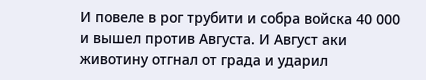И повеле в рог трубити и собра войска 40 000 и вышел против Августа. И Август аки животину отгнал от града и ударил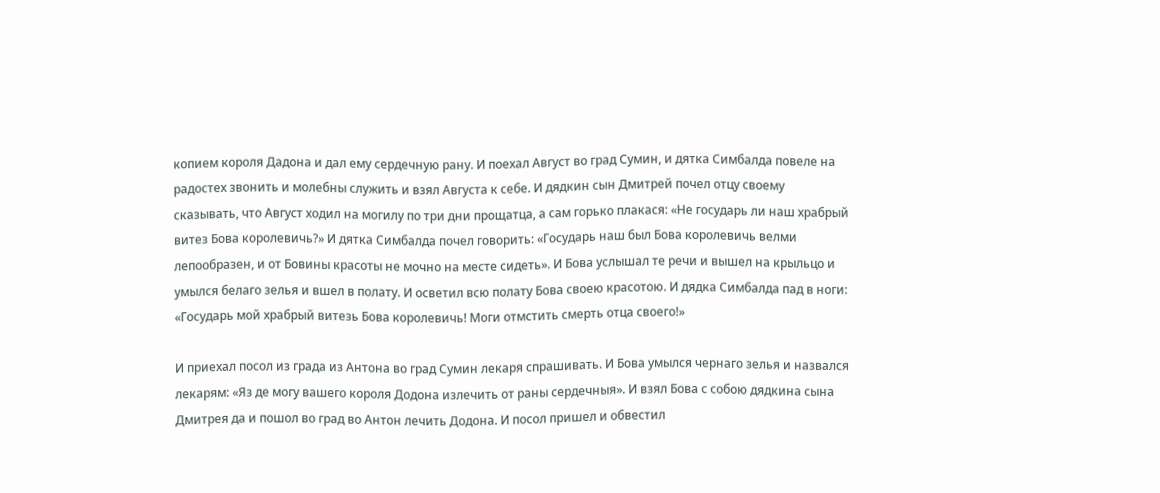копием короля Дадона и дал ему сердечную рану. И поехал Август во град Сумин, и дятка Симбалда повеле на радостех звонить и молебны служить и взял Августа к себе. И дядкин сын Дмитрей почел отцу своему сказывать, что Август ходил на могилу по три дни прощатца, а сам горько плакася: «Не государь ли наш храбрый витез Бова королевичь?» И дятка Симбалда почел говорить: «Государь наш был Бова королевичь велми лепообразен, и от Бовины красоты не мочно на месте сидеть». И Бова услышал те речи и вышел на крыльцо и умылся белаго зелья и вшел в полату. И осветил всю полату Бова своею красотою. И дядка Симбалда пад в ноги: «Государь мой храбрый витезь Бова королевичь! Моги отмстить смерть отца своего!»

И приехал посол из града из Антона во град Сумин лекаря спрашивать. И Бова умылся чернаго зелья и назвался лекарям: «Яз де могу вашего короля Додона излечить от раны сердечныя». И взял Бова с собою дядкина сына Дмитрея да и пошол во град во Антон лечить Додона. И посол пришел и обвестил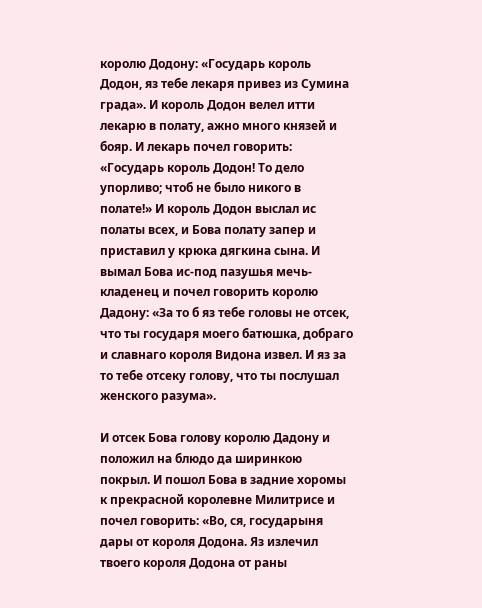королю Додону: «Государь король Додон, яз тебе лекаря привез из Сумина града». И король Додон велел итти лекарю в полату, ажно много князей и бояр. И лекарь почел говорить: «Государь король Додон! То дело упорливо; чтоб не было никого в полате!» И король Додон выслал ис полаты всех, и Бова полату запер и приставил у крюка дягкина сына. И вымал Бова ис-под пазушья мечь-кладенец и почел говорить королю Дадону: «За то б яз тебе головы не отсек, что ты государя моего батюшка, добраго и славнаго короля Видона извел. И яз за то тебе отсеку голову, что ты послушал женского разума».

И отсек Бова голову королю Дадону и положил на блюдо да ширинкою покрыл. И пошол Бова в задние хоромы к прекрасной королевне Милитрисе и почел говорить: «Во, ся, государыня дары от короля Додона. Яз излечил твоего короля Додона от раны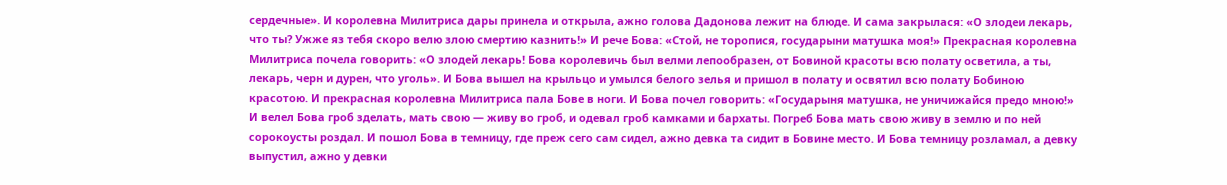сердечные». И королевна Милитриса дары принела и открыла, ажно голова Дадонова лежит на блюде. И сама закрылася: «О злодеи лекарь, что ты? Ужже яз тебя скоро велю злою смертию казнить!» И рече Бова: «Стой, не торопися, государыни матушка моя!» Прекрасная королевна Милитриса почела говорить: «О злодей лекарь! Бова королевичь был велми лепообразен, от Бовиной красоты всю полату осветила, а ты, лекарь, черн и дурен, что уголь». И Бова вышел на крыльцо и умылся белого зелья и пришол в полату и освятил всю полату Бобиною красотою. И прекрасная королевна Милитриса пала Бове в ноги. И Бова почел говорить: «Государыня матушка, не уничижайся предо мною!» И велел Бова гроб зделать, мать свою — живу во гроб, и одевал гроб камками и бархаты. Погреб Бова мать свою живу в землю и по ней сорокоусты роздал. И пошол Бова в темницу, где преж сего сам сидел, ажно девка та сидит в Бовине место. И Бова темницу розламал, а девку выпустил, ажно у девки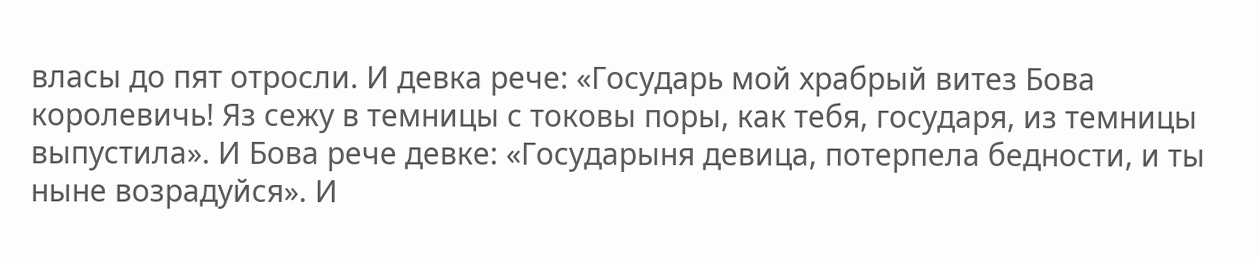власы до пят отросли. И девка рече: «Государь мой храбрый витез Бова королевичь! Яз сежу в темницы с токовы поры, как тебя, государя, из темницы выпустила». И Бова рече девке: «Государыня девица, потерпела бедности, и ты ныне возрадуйся». И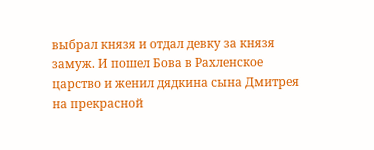выбрал князя и отдал девку за князя замуж. И пошел Бова в Рахленское царство и женил дядкина сына Дмитрея на прекрасной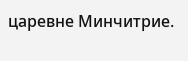царевне Минчитрие.